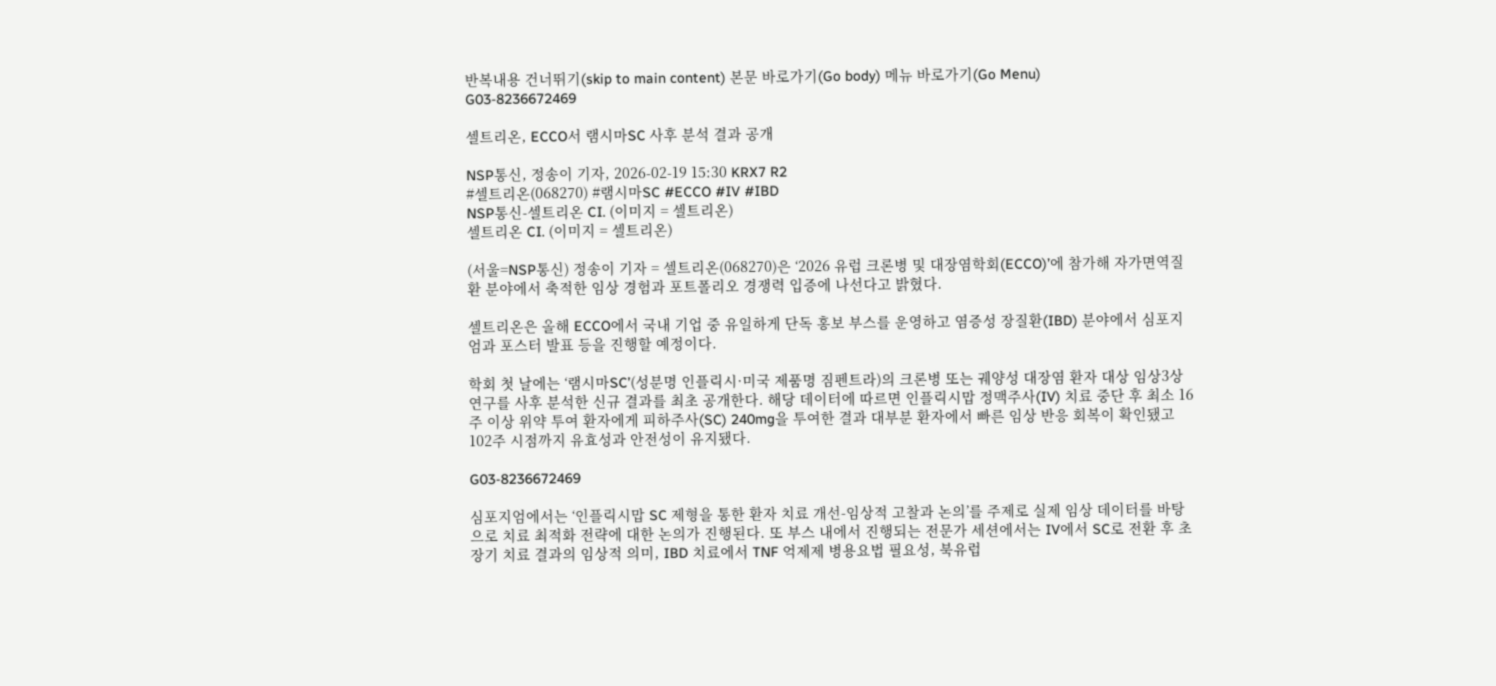반복내용 건너뛰기(skip to main content) 본문 바로가기(Go body) 메뉴 바로가기(Go Menu)
G03-8236672469

셀트리온, ECCO서 램시마SC 사후 분석 결과 공개

NSP통신, 정송이 기자, 2026-02-19 15:30 KRX7 R2
#셀트리온(068270) #램시마SC #ECCO #IV #IBD
NSP통신-셀트리온 CI. (이미지 = 셀트리온)
셀트리온 CI. (이미지 = 셀트리온)

(서울=NSP통신) 정송이 기자 = 셀트리온(068270)은 ‘2026 유럽 크론병 및 대장염학회(ECCO)’에 참가해 자가면역질환 분야에서 축적한 임상 경험과 포트폴리오 경쟁력 입증에 나선다고 밝혔다.

셀트리온은 올해 ECCO에서 국내 기업 중 유일하게 단독 홍보 부스를 운영하고 염증성 장질환(IBD) 분야에서 심포지엄과 포스터 발표 등을 진행할 예정이다.

학회 첫 날에는 ‘램시마SC’(성분명 인플릭시·미국 제품명 짐펜트라)의 크론병 또는 궤양성 대장염 환자 대상 임상3상 연구를 사후 분석한 신규 결과를 최초 공개한다. 해당 데이터에 따르면 인플릭시맙 정맥주사(IV) 치료 중단 후 최소 16주 이상 위약 투여 환자에게 피하주사(SC) 240mg을 투여한 결과 대부분 환자에서 빠른 임상 반응 회복이 확인됐고 102주 시점까지 유효성과 안전성이 유지됐다.

G03-8236672469

심포지엄에서는 ‘인플릭시맙 SC 제형을 통한 환자 치료 개선-임상적 고찰과 논의’를 주제로 실제 임상 데이터를 바탕으로 치료 최적화 전략에 대한 논의가 진행된다. 또 부스 내에서 진행되는 전문가 세션에서는 IV에서 SC로 전환 후 초장기 치료 결과의 임상적 의미, IBD 치료에서 TNF 억제제 병용요법 필요성, 북유럽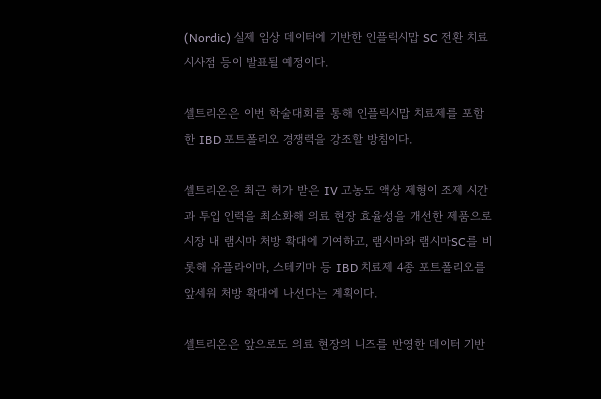(Nordic) 실제 임상 데이터에 기반한 인플릭시맙 SC 전환 치료 시사점 등이 발표될 예정이다.

셀트리온은 이번 학술대회를 통해 인플릭시맙 치료제를 포함한 IBD 포트폴리오 경쟁력을 강조할 방침이다.

셀트리온은 최근 허가 받은 IV 고농도 액상 제형이 조제 시간과 투입 인력을 최소화해 의료 현장 효율성을 개선한 제품으로 시장 내 램시마 처방 확대에 기여하고, 램시마와 램시마SC를 비롯해 유플라이마, 스테키마 등 IBD 치료제 4종 포트폴리오를 앞세워 처방 확대에 나선다는 계획이다.

셀트리온은 앞으로도 의료 현장의 니즈를 반영한 데이터 기반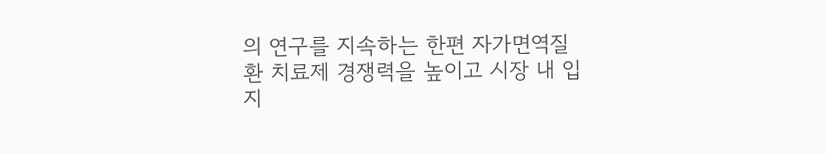의 연구를 지속하는 한편 자가면역질환 치료제 경쟁력을 높이고 시장 내 입지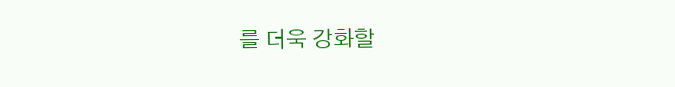를 더욱 강화할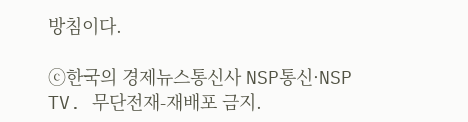방침이다.

ⓒ한국의 경제뉴스통신사 NSP통신·NSP TV. 무단전재-재배포 금지.